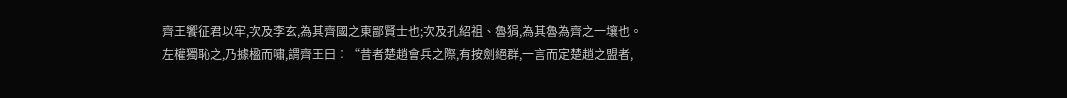齊王饗征君以牢,次及李玄,為其齊國之東鄙賢士也;次及孔紹祖、魯狷,為其魯為齊之一壤也。
左權獨恥之,乃據楹而嘯,謂齊王曰︰“昔者楚趙會兵之際,有按劍絕群,一言而定楚趙之盟者,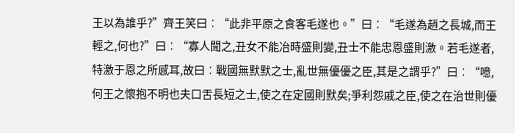王以為誰乎?”齊王笑曰︰“此非平原之食客毛遂也。”曰︰“毛遂為趙之長城,而王輕之,何也?”曰︰“寡人聞之,丑女不能冶時盛則變,丑士不能忠恩盛則激。若毛遂者,特激于恩之所感耳,故曰︰戰國無默默之士,亂世無優優之臣,其是之謂乎?”曰︰“噫,何王之懷抱不明也夫口舌長短之士,使之在定國則默矣;爭利怨戚之臣,使之在治世則優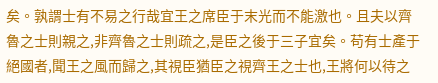矣。孰謂士有不易之行哉宜王之席臣于末光而不能激也。且夫以齊魯之士則親之,非齊魯之士則疏之,是臣之後于三子宜矣。苟有士產于絕國者,聞王之風而歸之,其視臣猶臣之視齊王之士也,王將何以待之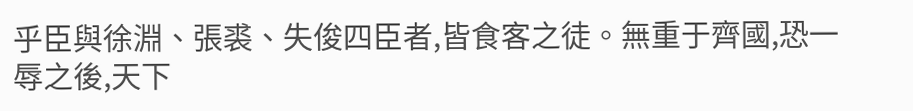乎臣與徐淵、張裘、失俊四臣者,皆食客之徒。無重于齊國,恐一辱之後,天下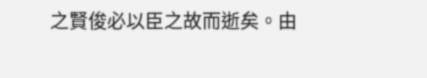之賢俊必以臣之故而逝矣。由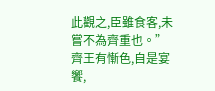此觀之,臣雖食客,未嘗不為齊重也。”
齊王有慚色,自是宴饗,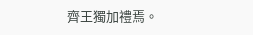齊王獨加禮焉。